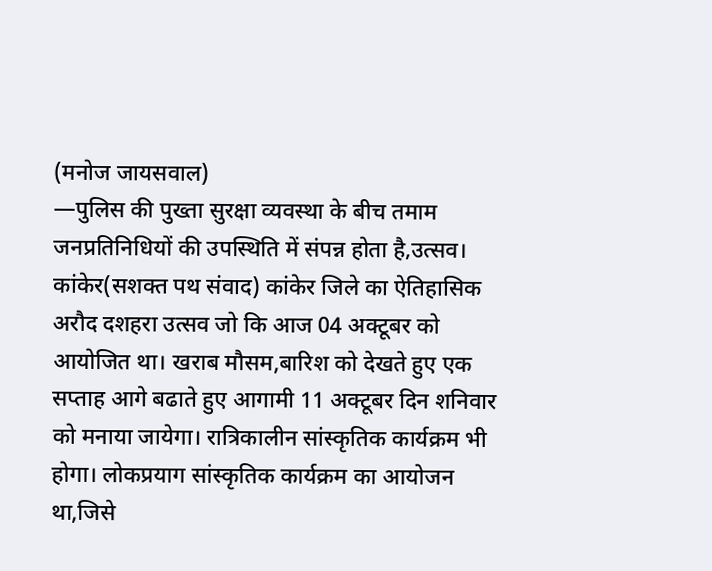(मनोज जायसवाल)
—पुलिस की पुख्ता सुरक्षा व्यवस्था के बीच तमाम जनप्रतिनिधियों की उपस्थिति में संपन्न होता है‚उत्सव।
कांकेर(सशक्त पथ संवाद) कांकेर जिले का ऐतिहासिक अरौद दशहरा उत्सव जो कि आज 04 अक्टूबर को आयोजित था। खराब मौसम,बारिश को देखते हुए एक सप्ताह आगे बढाते हुए आगामी 11 अक्टूबर दिन शनिवार को मनाया जायेगा। रात्रिकालीन सांस्कृतिक कार्यक्रम भी होगा। लोकप्रयाग सांस्कृतिक कार्यक्रम का आयोजन था,जिसे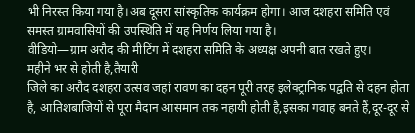भी निरस्त किया गया है।अब दूसरा सांस्कृतिक कार्यक्रम होगा। आज दशहरा समिति एवं समस्त ग्रामवासियों की उपस्थिति में यह निर्णय लिया गया है।
वीडियो—ग्राम अरौद की मीटिंग में दशहरा समिति के अध्यक्ष अपनी बात रखते हुए।
महीने भर से होती है,तैयारी
जिले का अरौद दशहरा उत्सव जहां रावण का दहन पूरी तरह इलेक्ट्रानिक पद्वति से दहन होता है, आतिशबाजियों से पूरा मैदान आसमान तक नहायी होती है,इसका गवाह बनते हैं,दूर-दूर से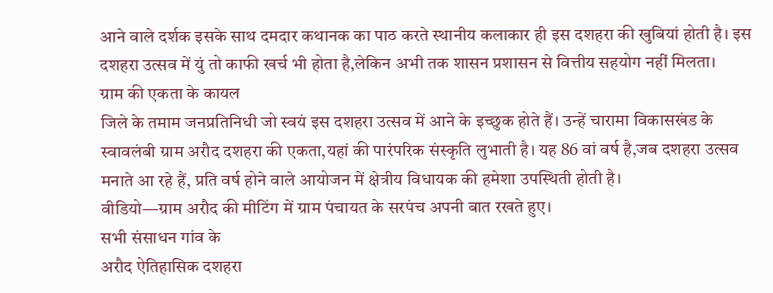आने वाले दर्शक इसके साथ दमदार कथानक का पाठ करते स्थानीय कलाकार ही इस दशहरा की खुबियां होती है। इस दशहरा उत्सव में युं तो काफी खर्च भी होता है‚लेकिन अभी तक शासन प्रशासन से वित्तीय सहयोग नहीं मिलता।
ग्राम की एकता के कायल
जिले के तमाम जनप्रतिनिधी जो स्वयं इस दशहरा उत्सव में आने के इच्छुक होते हैं। उन्हें चारामा विकासखंड के स्वावलंबी ग्राम अरौद दशहरा की एकता,यहां की पारंपरिक संस्कृति लुभाती है। यह 86 वां वर्ष है,जब दशहरा उत्सव मनाते आ रहे हैं, प्रति वर्ष होने वाले आयोजन में क्षेत्रीय विधायक की हमेशा उपस्थिती होती है।
वीडियो—ग्राम अरौद की मीटिंग में ग्राम पंचायत के सरपंच अपनी बात रखते हुए।
सभी संसाधन गांव के
अरौद ऐतिहासिक दशहरा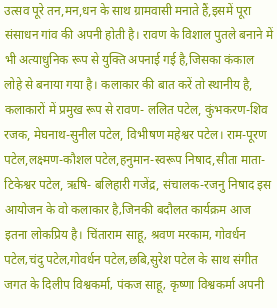उत्सव पूरे तन,मन,धन के साथ ग्रामवासी मनाते हैं,इसमें पूरा संसाधन गांव की अपनी होती है। रावण के विशाल पुतले बनाने में भी अत्याधुनिक रूप से युक्ति अपनाई गई है,जिसका कंकाल लोहे से बनाया गया है। कलाकार की बात करें तो स्थानीय है, कलाकारों में प्रमुख रूप से रावण- ललित पटेल, कुंभकरण-शिव रजक, मेघनाथ-सुनील पटेल, विभीषण महेश्वर पटेल। राम-पूरण पटेल,लक्ष्मण-कौशल पटेल,हनुमान-स्वरूप निषाद,सीता माता-टिकेश्वर पटेल, ऋषि- बलिहारी गजेंद्र, संचालक-रजनु निषाद इस आयोजन के वो कलाकार है‚जिनकी बदौलत कार्यक्रम आज इतना लोकप्रिय है। चिंताराम साहू‚ श्रवण मरकाम‚ गोवर्धन पटेल‚चंदु पटेल‚गोवर्धन पटेल‚छबि‚सुरेश पटेल के साथ संगीत जगत के दिलीप विश्वकर्मा‚ पंकज साहू‚ कृष्णा विश्वकर्मा अपनी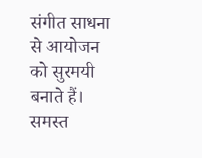संगीत साधना से आयोजन को सुरमयी बनाते हैं। समस्त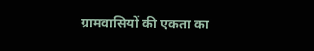ग्रामवासियों की एकता का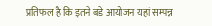प्रतिफल है कि इतने बडे आयोजन यहां सम्पन्न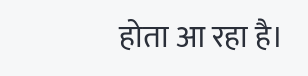होता आ रहा है।